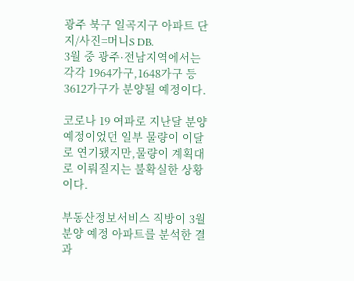광주 북구 일곡지구 아파트 단지/사진=머니S DB.
3월 중 광주·전남지역에서는 각각 1964가구,1648가구 등 3612가구가 분양될 예정이다.

코로나 19 여파로 지난달 분양 예정이었던 일부 물량이 이달로 연기됐지만,물량이 계획대로 이뤄질지는 불확실한 상황이다.

부동산정보서비스 직방이 3월 분양 예정 아파트를 분석한 결과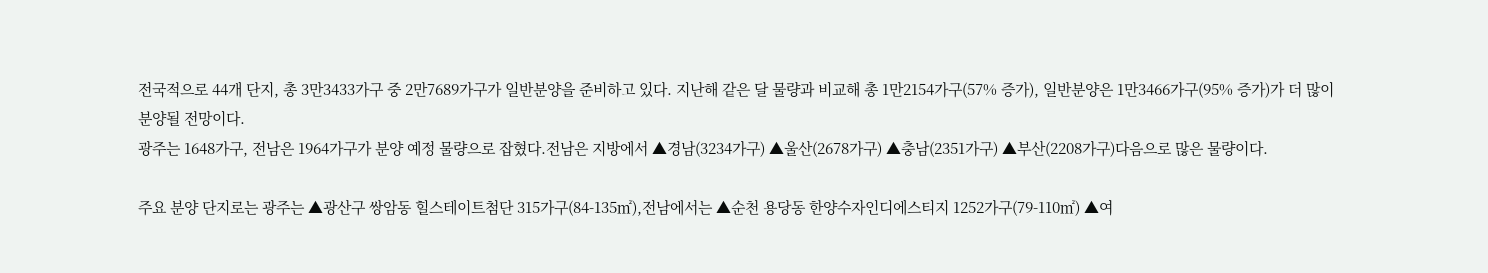전국적으로 44개 단지, 총 3만3433가구 중 2만7689가구가 일반분양을 준비하고 있다. 지난해 같은 달 물량과 비교해 총 1만2154가구(57% 증가), 일반분양은 1만3466가구(95% 증가)가 더 많이 분양될 전망이다.
광주는 1648가구, 전남은 1964가구가 분양 예정 물량으로 잡혔다.전남은 지방에서 ▲경남(3234가구) ▲울산(2678가구) ▲충남(2351가구) ▲부산(2208가구)다음으로 많은 물량이다.

주요 분양 단지로는 광주는 ▲광산구 쌍암동 힐스테이트첨단 315가구(84-135㎡),전남에서는 ▲순천 용당동 한양수자인디에스티지 1252가구(79-110㎡) ▲여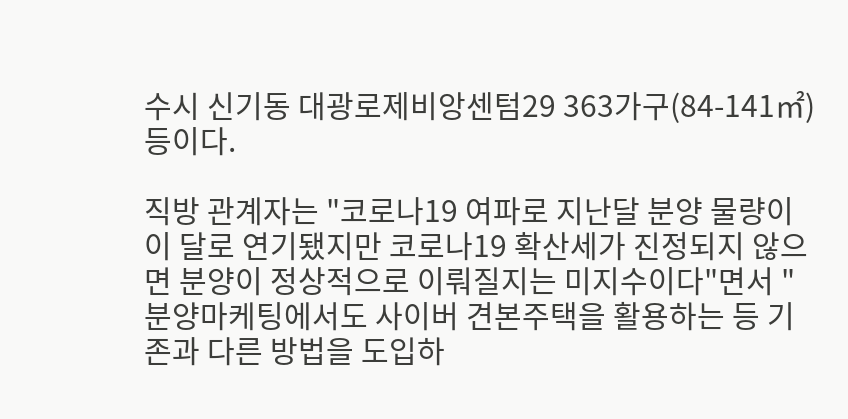수시 신기동 대광로제비앙센텀29 363가구(84-141㎡)등이다.

직방 관계자는 "코로나19 여파로 지난달 분양 물량이 이 달로 연기됐지만 코로나19 확산세가 진정되지 않으면 분양이 정상적으로 이뤄질지는 미지수이다"면서 "분양마케팅에서도 사이버 견본주택을 활용하는 등 기존과 다른 방법을 도입하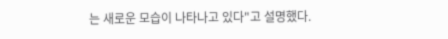는 새로운 모습이 나타나고 있다"고 설명했다.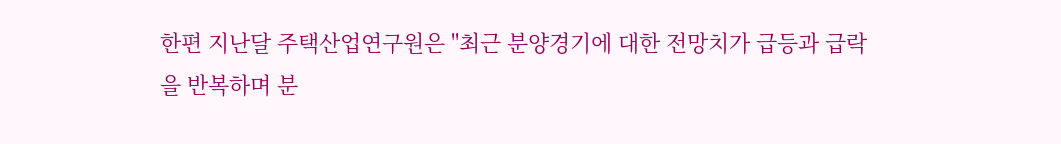한편 지난달 주택산업연구원은 "최근 분양경기에 대한 전망치가 급등과 급락을 반복하며 분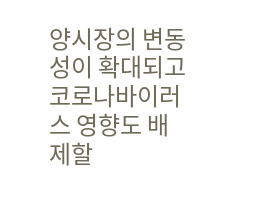양시장의 변동성이 확대되고 코로나바이러스 영향도 배제할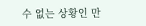수 없는 상황인 만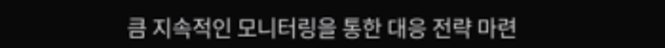큼 지속적인 모니터링을 통한 대응 전략 마련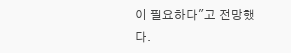이 필요하다"고 전망했다.